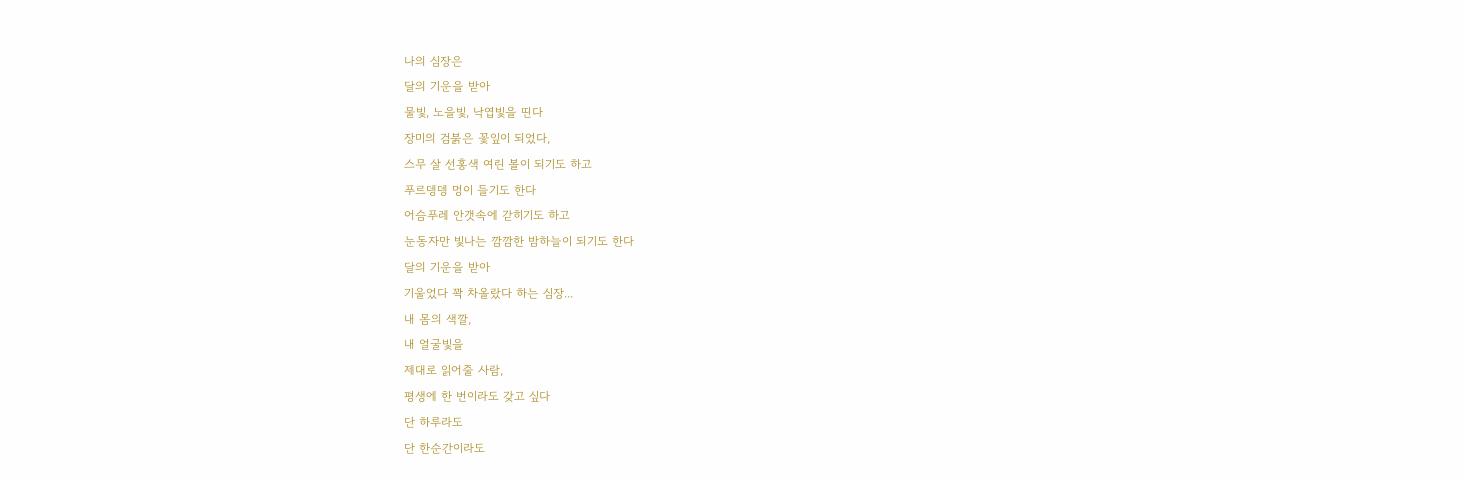나의 심장은
달의 기운을 받아
물빛, 노을빛, 낙엽빛을 띤다
장미의 검붉은 꽃잎이 되었다,
스무 살 선홍색 여린 볼이 되기도 하고
푸르뎅뎅 멍이 들기도 한다
어슴푸레 안갯속에 갇히기도 하고
눈동자만 빛나는 깜깜한 밤하늘이 되기도 한다
달의 기운을 받아
기울었다 꽉 차올랐다 하는 심장...
내 몸의 색깔,
내 얼굴빛을
제대로 읽어줄 사람,
평생에 한 번이라도 갖고 싶다
단 하루라도
단 한순간이라도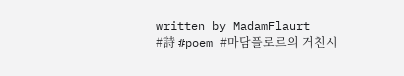written by MadamFlaurt
#詩 #poem #마담플로르의 거친시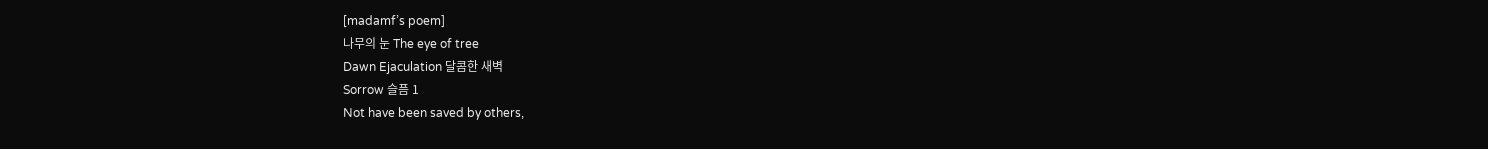[madamf’s poem]
나무의 눈 The eye of tree
Dawn Ejaculation 달콤한 새벽
Sorrow 슬픔 1
Not have been saved by others,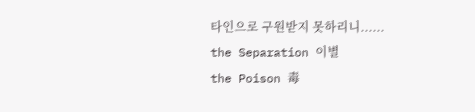타인으로 구원받지 못하리니......
the Separation 이별
the Poison 毒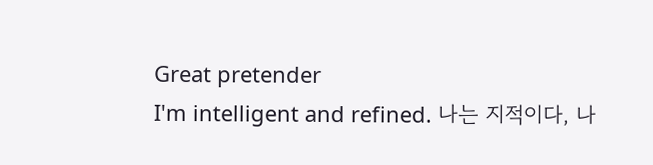Great pretender
I'm intelligent and refined. 나는 지적이다, 나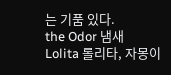는 기품 있다.
the Odor 냄새
Lolita 롤리타, 자몽이